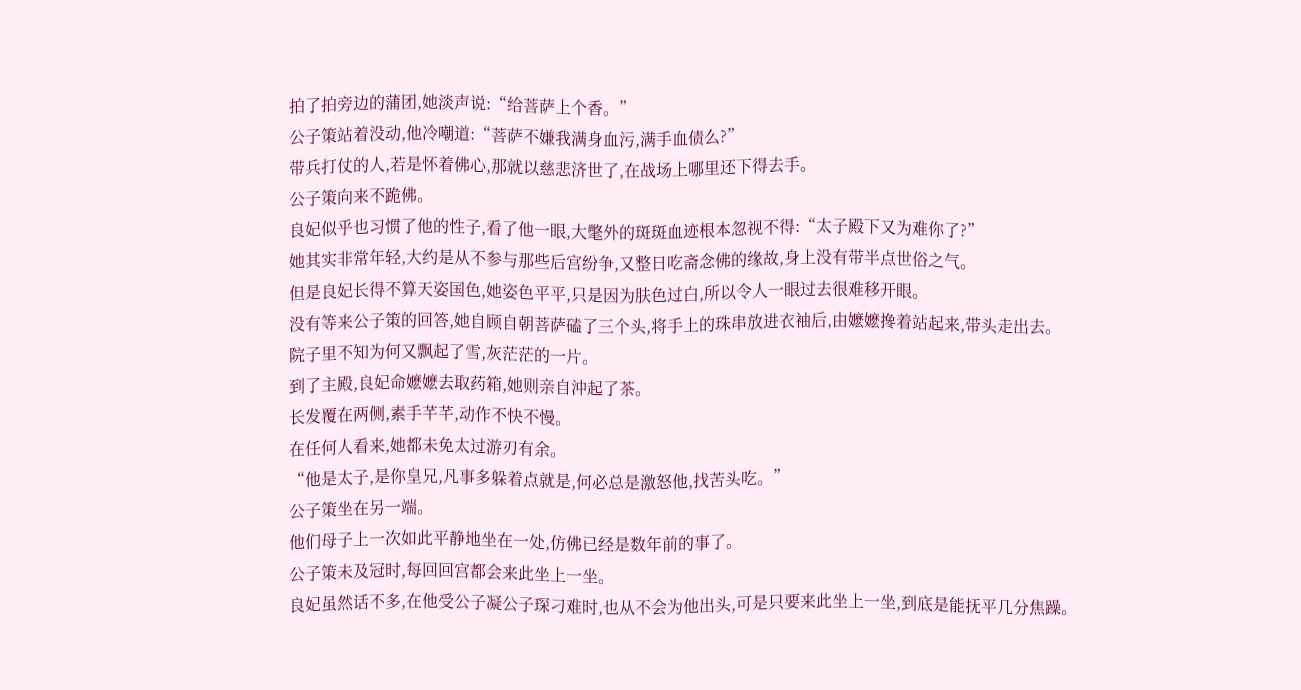拍了拍旁边的蒲团,她淡声说:“给菩萨上个香。”
公子策站着没动,他冷嘲道:“菩萨不嫌我满身血污,满手血债么?”
带兵打仗的人,若是怀着佛心,那就以慈悲济世了,在战场上哪里还下得去手。
公子策向来不跪佛。
良妃似乎也习惯了他的性子,看了他一眼,大氅外的斑斑血迹根本忽视不得:“太子殿下又为难你了?”
她其实非常年轻,大约是从不参与那些后宫纷争,又整日吃斋念佛的缘故,身上没有带半点世俗之气。
但是良妃长得不算天姿国色,她姿色平平,只是因为肤色过白,所以令人一眼过去很难移开眼。
没有等来公子策的回答,她自顾自朝菩萨磕了三个头,将手上的珠串放进衣袖后,由嬷嬷搀着站起来,带头走出去。
院子里不知为何又飘起了雪,灰茫茫的一片。
到了主殿,良妃命嬷嬷去取药箱,她则亲自沖起了茶。
长发覆在两侧,素手芊芊,动作不快不慢。
在任何人看来,她都未免太过游刃有余。
“他是太子,是你皇兄,凡事多躲着点就是,何必总是激怒他,找苦头吃。”
公子策坐在另一端。
他们母子上一次如此平静地坐在一处,仿佛已经是数年前的事了。
公子策未及冠时,每回回宫都会来此坐上一坐。
良妃虽然话不多,在他受公子凝公子琛刁难时,也从不会为他出头,可是只要来此坐上一坐,到底是能抚平几分焦躁。